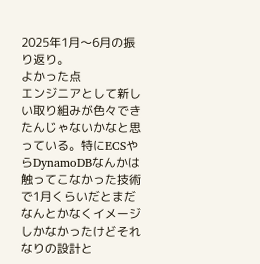2025年1月〜6月の振り返り。
よかった点
エンジニアとして新しい取り組みが色々できたんじゃないかなと思っている。特にECSやらDynamoDBなんかは触ってこなかった技術で1月くらいだとまだなんとかなくイメージしかなかったけどそれなりの設計と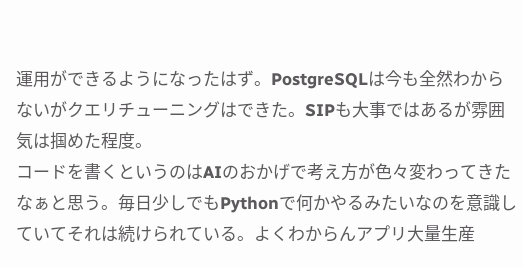運用ができるようになったはず。PostgreSQLは今も全然わからないがクエリチューニングはできた。SIPも大事ではあるが雰囲気は掴めた程度。
コードを書くというのはAIのおかげで考え方が色々変わってきたなぁと思う。毎日少しでもPythonで何かやるみたいなのを意識していてそれは続けられている。よくわからんアプリ大量生産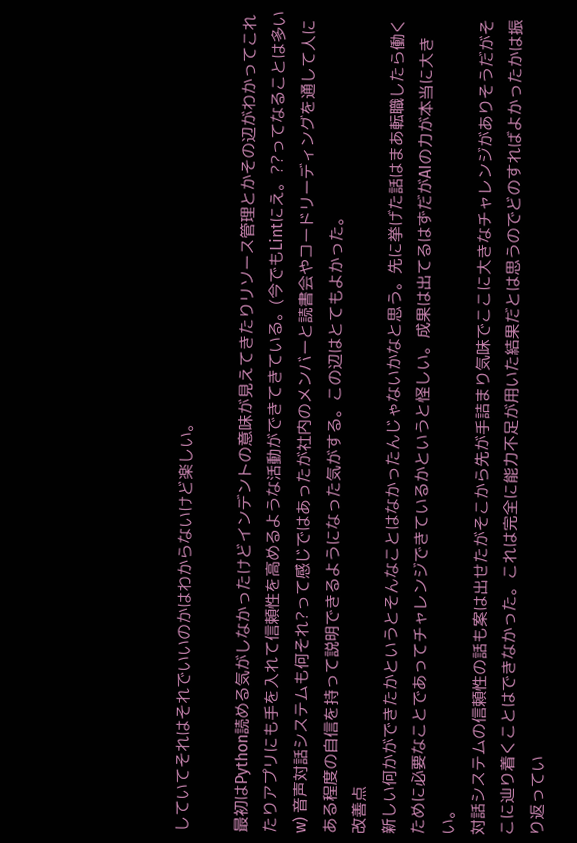していてそれはそれでいいのかはわからないけど楽しい。

最初はPython読める気がしなかったけどインデントの意味が見えてきたりリソース管理とかその辺がわかってこれたりアプリにも手を入れて信頼性を高めるような活動ができてきている。(今でもLintにえ。??ってなることは多いw) 音声対話システムも何それ?って感じではあったが社内のメンバーと読書会やコードリーディングを通して人にある程度の自信を持って説明できるようになった気がする。この辺はとてもよかった。
改善点
新しい何かができたかというとそんなことはなかったんじゃないかなと思う。先に挙げた話はまあ転職したら働くために必要なことであってチャレンジできているかというと怪しい。成果は出てるはずだがAIの力が本当に大きい。
対話システムの信頼性の話も案は出せたがそこから先が手詰まり気味でここに大きなチャレンジがありそうだがそこに辿り着くことはできなかった。これは完全に能力不足が用いた結果だとは思うのでどのすればよかったかは振り返ってい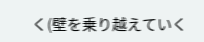く(壁を乗り越えていく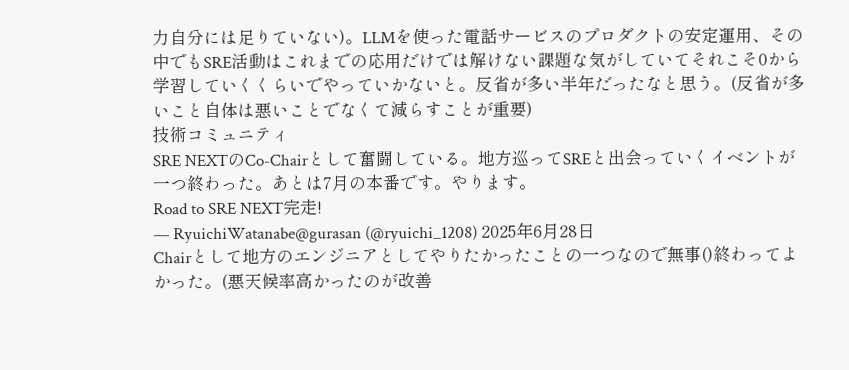力自分には足りていない)。LLMを使った電話サービスのプロダクトの安定運用、その中でもSRE活動はこれまでの応用だけでは解けない課題な気がしていてそれこそ0から学習していくくらいでやっていかないと。反省が多い半年だったなと思う。(反省が多いこと自体は悪いことでなくて減らすことが重要)
技術コミュニティ
SRE NEXTのCo-Chairとして奮闘している。地方巡ってSREと出会っていくイベントが一つ終わった。あとは7月の本番です。やります。
Road to SRE NEXT完走!
— RyuichiWatanabe@gurasan (@ryuichi_1208) 2025年6月28日
Chairとして地方のエンジニアとしてやりたかったことの一つなので無事()終わってよかった。(悪天候率高かったのが改善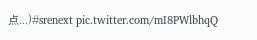点...)#srenext pic.twitter.com/mI8PWlbhqQ